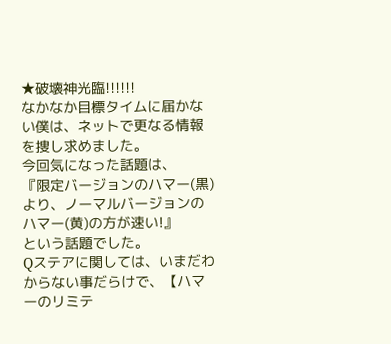★破壊神光臨!!!!!!
なかなか目標タイムに届かない僕は、ネットで更なる情報を捜し求めました。
今回気になった話題は、
『限定バージョンのハマー(黒)より、ノーマルバージョンのハマー(黄)の方が速い!』
という話題でした。
Qステアに関しては、いまだわからない事だらけで、【ハマーのリミテ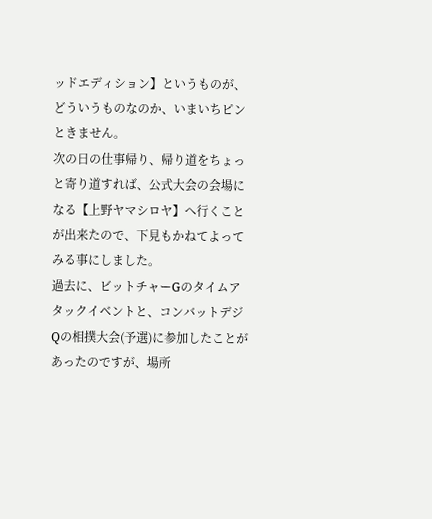ッドエディション】というものが、どういうものなのか、いまいちピンときません。
次の日の仕事帰り、帰り道をちょっと寄り道すれば、公式大会の会場になる【上野ヤマシロヤ】へ行くことが出来たので、下見もかねてよってみる事にしました。
過去に、ビットチャーGのタイムアタックイベントと、コンバットデジQの相撲大会(予選)に参加したことがあったのですが、場所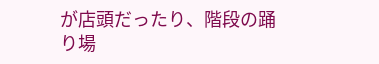が店頭だったり、階段の踊り場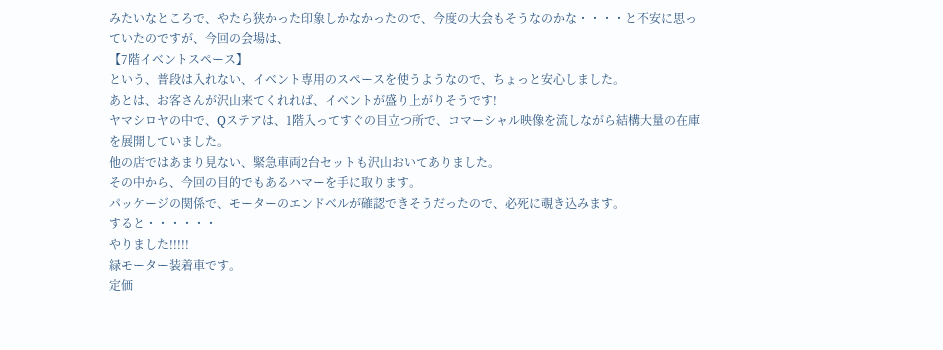みたいなところで、やたら狭かった印象しかなかったので、今度の大会もそうなのかな・・・・と不安に思っていたのですが、今回の会場は、
【7階イベントスペース】
という、普段は入れない、イベント専用のスペースを使うようなので、ちょっと安心しました。
あとは、お客さんが沢山来てくれれば、イベントが盛り上がりそうです!
ヤマシロヤの中で、Qステアは、1階入ってすぐの目立つ所で、コマーシャル映像を流しながら結構大量の在庫を展開していました。
他の店ではあまり見ない、緊急車両2台セットも沢山おいてありました。
その中から、今回の目的でもあるハマーを手に取ります。
パッケージの関係で、モーターのエンドベルが確認できそうだったので、必死に覗き込みます。
すると・・・・・・
やりました!!!!!
緑モーター装着車です。
定価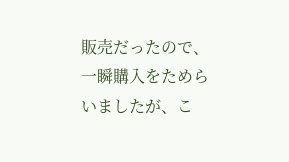販売だったので、一瞬購入をためらいましたが、こ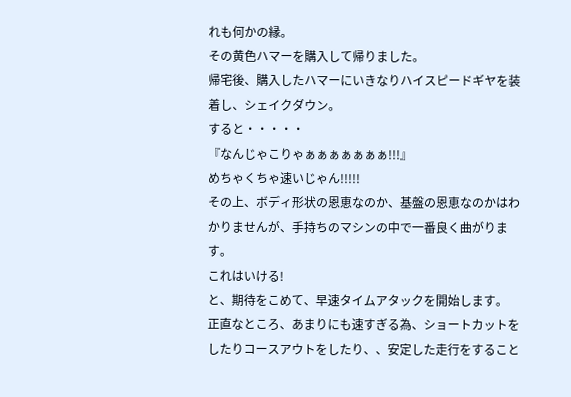れも何かの縁。
その黄色ハマーを購入して帰りました。
帰宅後、購入したハマーにいきなりハイスピードギヤを装着し、シェイクダウン。
すると・・・・・
『なんじゃこりゃぁぁぁぁぁぁぁ!!!』
めちゃくちゃ速いじゃん!!!!!
その上、ボディ形状の恩恵なのか、基盤の恩恵なのかはわかりませんが、手持ちのマシンの中で一番良く曲がります。
これはいける!
と、期待をこめて、早速タイムアタックを開始します。
正直なところ、あまりにも速すぎる為、ショートカットをしたりコースアウトをしたり、、安定した走行をすること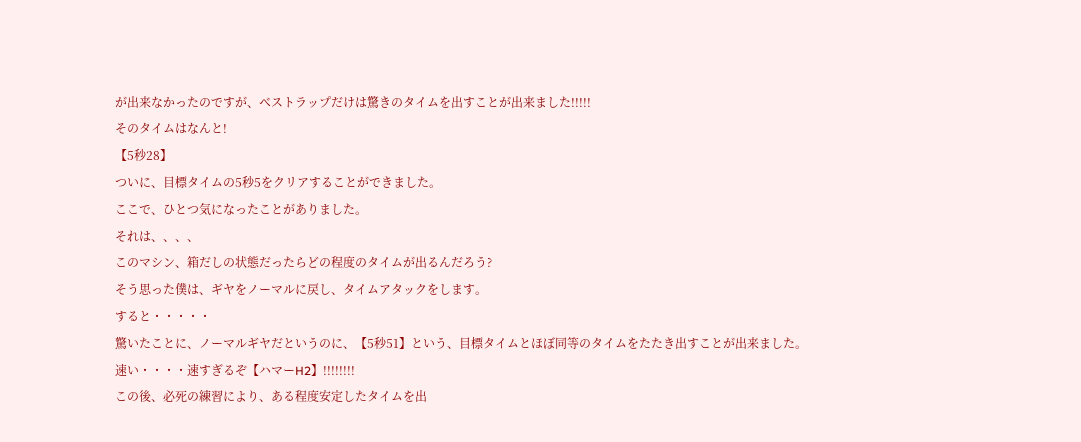が出来なかったのですが、ベストラップだけは驚きのタイムを出すことが出来ました!!!!!
そのタイムはなんと!
【5秒28】
ついに、目標タイムの5秒5をクリアすることができました。
ここで、ひとつ気になったことがありました。
それは、、、、
このマシン、箱だしの状態だったらどの程度のタイムが出るんだろう?
そう思った僕は、ギヤをノーマルに戻し、タイムアタックをします。
すると・・・・・
驚いたことに、ノーマルギヤだというのに、【5秒51】という、目標タイムとほぼ同等のタイムをたたき出すことが出来ました。
速い・・・・速すぎるぞ【ハマーH2】!!!!!!!!
この後、必死の練習により、ある程度安定したタイムを出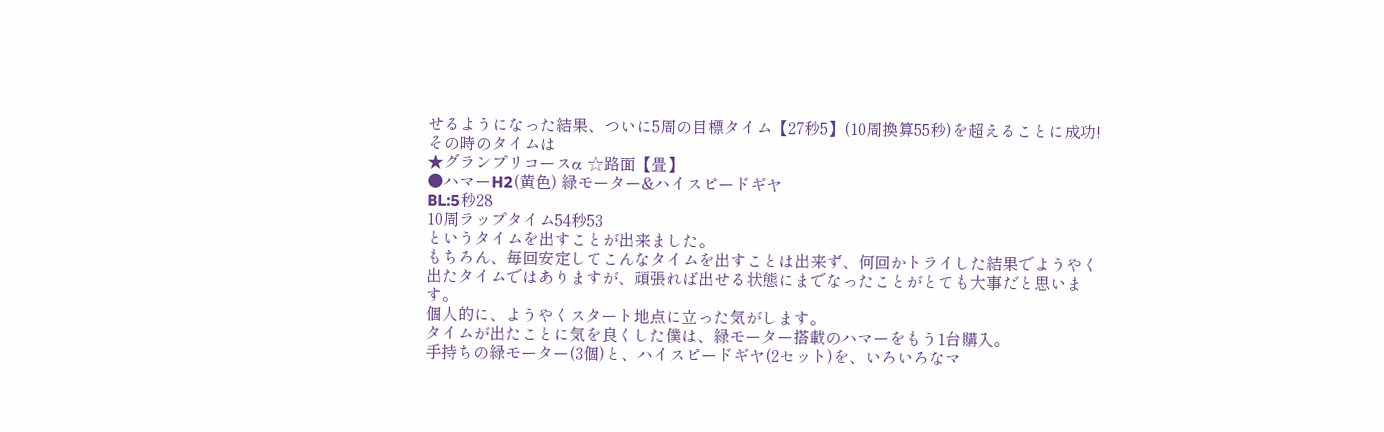せるようになった結果、ついに5周の目標タイム【27秒5】(10周換算55秒)を超えることに成功!
その時のタイムは
★グランプリコースα ☆路面【畳】
●ハマーH2(黄色) 緑モーター&ハイスピードギヤ
BL:5秒28
10周ラップタイム54秒53
というタイムを出すことが出来ました。
もちろん、毎回安定してこんなタイムを出すことは出来ず、何回かトライした結果でようやく出たタイムではありますが、頑張れば出せる状態にまでなったことがとても大事だと思います。
個人的に、ようやくスタート地点に立った気がします。
タイムが出たことに気を良くした僕は、緑モーター搭載のハマーをもう1台購入。
手持ちの緑モーター(3個)と、ハイスピードギヤ(2セット)を、いろいろなマ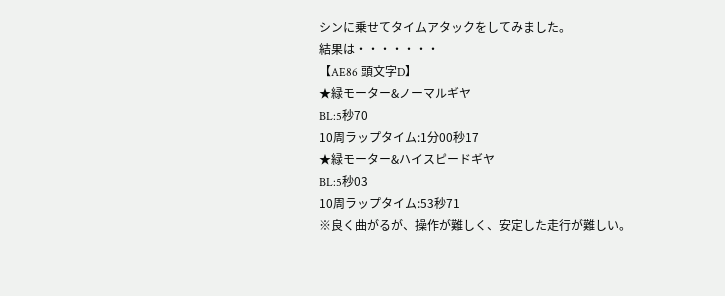シンに乗せてタイムアタックをしてみました。
結果は・・・・・・・
【AE86 頭文字D】
★緑モーター&ノーマルギヤ
BL:5秒70
10周ラップタイム:1分00秒17
★緑モーター&ハイスピードギヤ
BL:5秒03
10周ラップタイム:53秒71
※良く曲がるが、操作が難しく、安定した走行が難しい。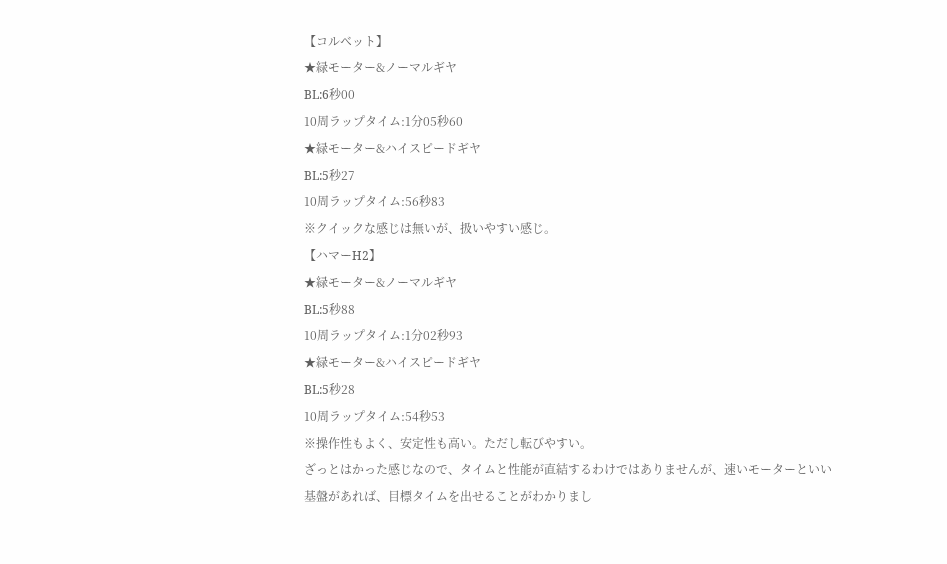【コルベット】
★緑モーター&ノーマルギヤ
BL:6秒00
10周ラップタイム:1分05秒60
★緑モーター&ハイスピードギヤ
BL:5秒27
10周ラップタイム:56秒83
※クイックな感じは無いが、扱いやすい感じ。
【ハマーH2】
★緑モーター&ノーマルギヤ
BL:5秒88
10周ラップタイム:1分02秒93
★緑モーター&ハイスピードギヤ
BL:5秒28
10周ラップタイム:54秒53
※操作性もよく、安定性も高い。ただし転びやすい。
ざっとはかった感じなので、タイムと性能が直結するわけではありませんが、速いモーターといい基盤があれば、目標タイムを出せることがわかりまし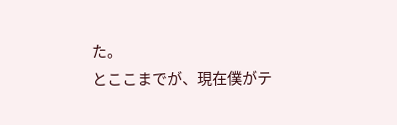た。
とここまでが、現在僕がテ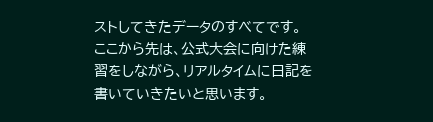ストしてきたデータのすべてです。
ここから先は、公式大会に向けた練習をしながら、リアルタイムに日記を書いていきたいと思います。